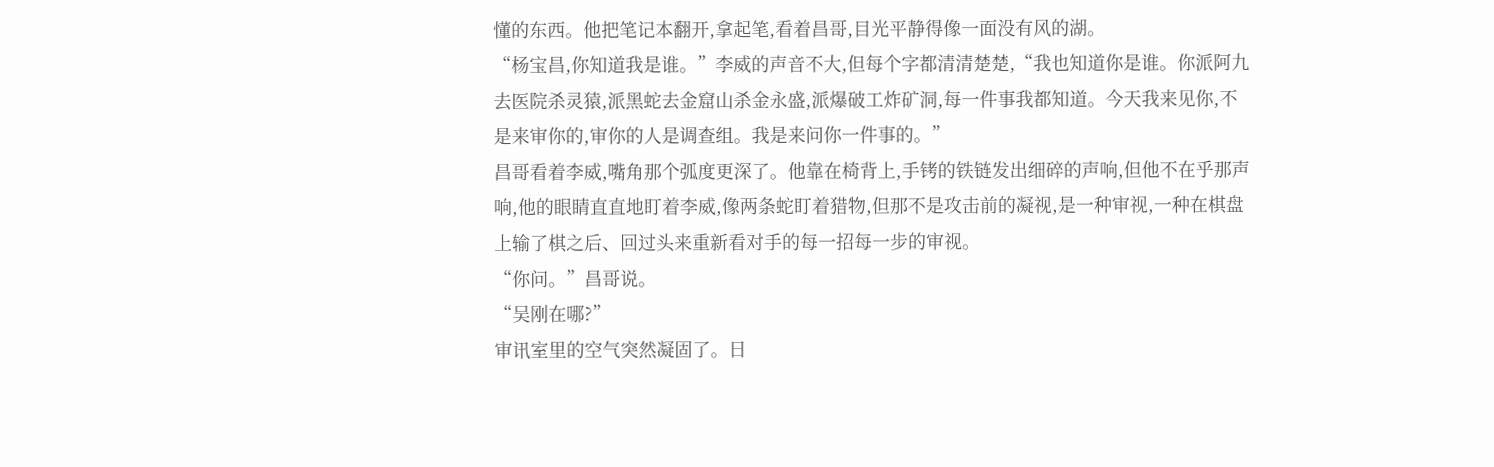懂的东西。他把笔记本翻开,拿起笔,看着昌哥,目光平静得像一面没有风的湖。
“杨宝昌,你知道我是谁。”李威的声音不大,但每个字都清清楚楚,“我也知道你是谁。你派阿九去医院杀灵猿,派黑蛇去金窟山杀金永盛,派爆破工炸矿洞,每一件事我都知道。今天我来见你,不是来审你的,审你的人是调查组。我是来问你一件事的。”
昌哥看着李威,嘴角那个弧度更深了。他靠在椅背上,手铐的铁链发出细碎的声响,但他不在乎那声响,他的眼睛直直地盯着李威,像两条蛇盯着猎物,但那不是攻击前的凝视,是一种审视,一种在棋盘上输了棋之后、回过头来重新看对手的每一招每一步的审视。
“你问。”昌哥说。
“吴刚在哪?”
审讯室里的空气突然凝固了。日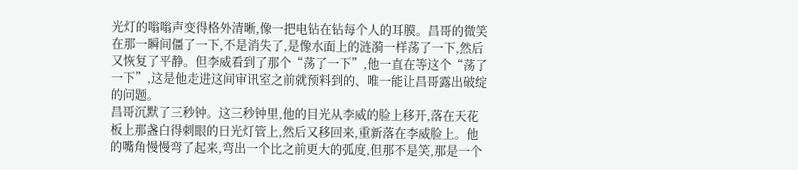光灯的嗡嗡声变得格外清晰,像一把电钻在钻每个人的耳膜。昌哥的微笑在那一瞬间僵了一下,不是消失了,是像水面上的涟漪一样荡了一下,然后又恢复了平静。但李威看到了那个“荡了一下”,他一直在等这个“荡了一下”,这是他走进这间审讯室之前就预料到的、唯一能让昌哥露出破绽的问题。
昌哥沉默了三秒钟。这三秒钟里,他的目光从李威的脸上移开,落在天花板上那盏白得刺眼的日光灯管上,然后又移回来,重新落在李威脸上。他的嘴角慢慢弯了起来,弯出一个比之前更大的弧度,但那不是笑,那是一个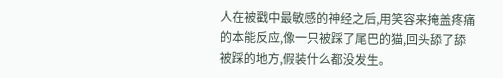人在被戳中最敏感的神经之后,用笑容来掩盖疼痛的本能反应,像一只被踩了尾巴的猫,回头舔了舔被踩的地方,假装什么都没发生。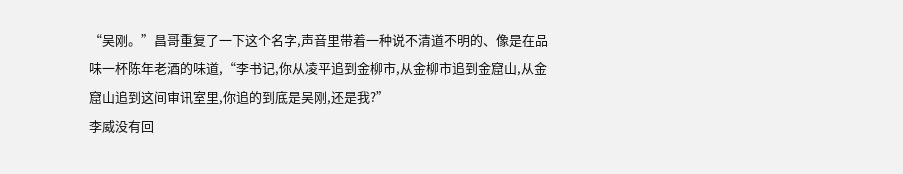“吴刚。”昌哥重复了一下这个名字,声音里带着一种说不清道不明的、像是在品味一杯陈年老酒的味道,“李书记,你从凌平追到金柳市,从金柳市追到金窟山,从金窟山追到这间审讯室里,你追的到底是吴刚,还是我?”
李威没有回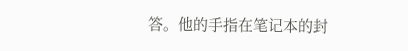答。他的手指在笔记本的封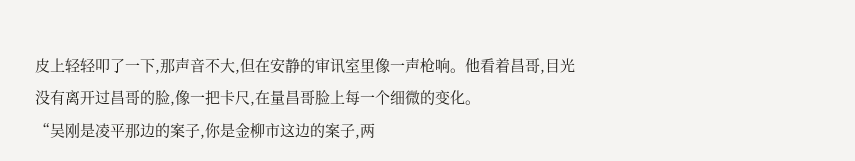皮上轻轻叩了一下,那声音不大,但在安静的审讯室里像一声枪响。他看着昌哥,目光没有离开过昌哥的脸,像一把卡尺,在量昌哥脸上每一个细微的变化。
“吴刚是凌平那边的案子,你是金柳市这边的案子,两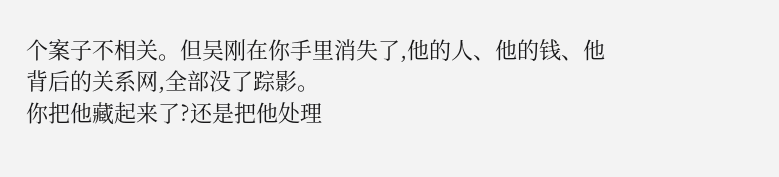个案子不相关。但吴刚在你手里消失了,他的人、他的钱、他背后的关系网,全部没了踪影。
你把他藏起来了?还是把他处理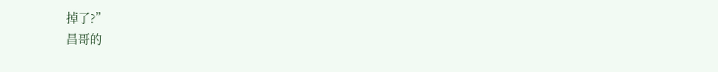掉了?”
昌哥的